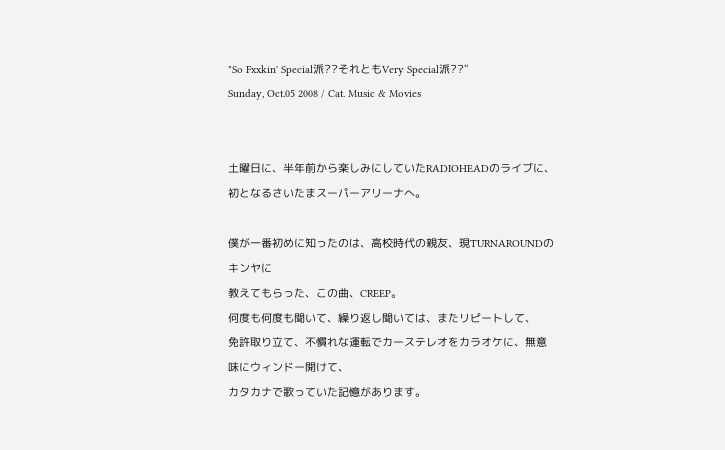"So Fxxkin' Special派??それともVery Special派??"
Sunday, Oct.05 2008 / Cat. Music & Movies


土曜日に、半年前から楽しみにしていたRADIOHEADのライブに、
初となるさいたまスーパーアリーナへ。

僕が一番初めに知ったのは、高校時代の親友、現TURNAROUNDのキンヤに
教えてもらった、この曲、CREEP。
何度も何度も聞いて、繰り返し聞いては、またリピートして、
免許取り立て、不慣れな運転でカーステレオをカラオケに、無意味にウィンドー開けて、
カタカナで歌っていた記憶があります。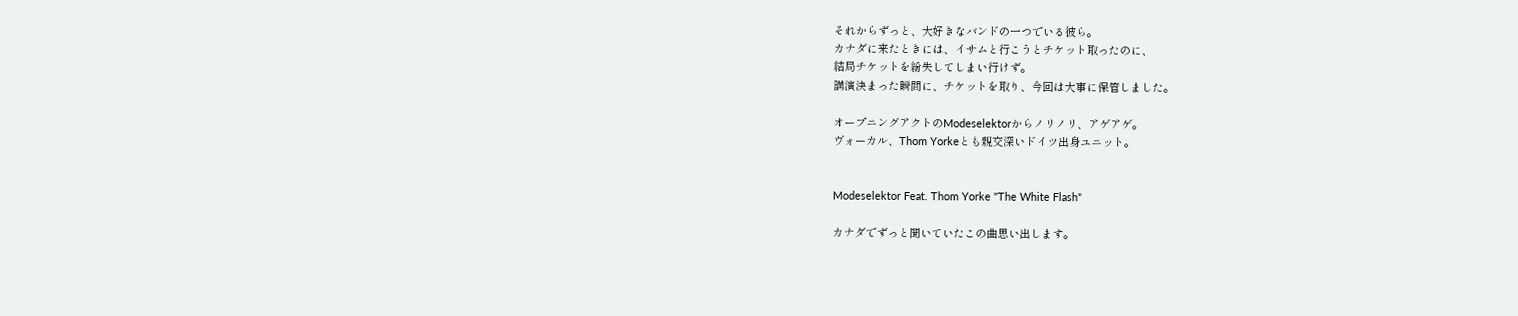それからずっと、大好きなバンドの一つでいる彼ら。
カナダに来たときには、イサムと行こうとチケット取ったのに、
結局チケットを紛失してしまい行けず。
講演決まった瞬間に、チケットを取り、今回は大事に保管しました。

オープニングアクトのModeselektorからノリノリ、アゲアゲ。
ヴォーカル、Thom Yorkeとも親交深いドイツ出身ユニット。


Modeselektor Feat. Thom Yorke "The White Flash"

カナダでずっと聞いていたこの曲思い出します。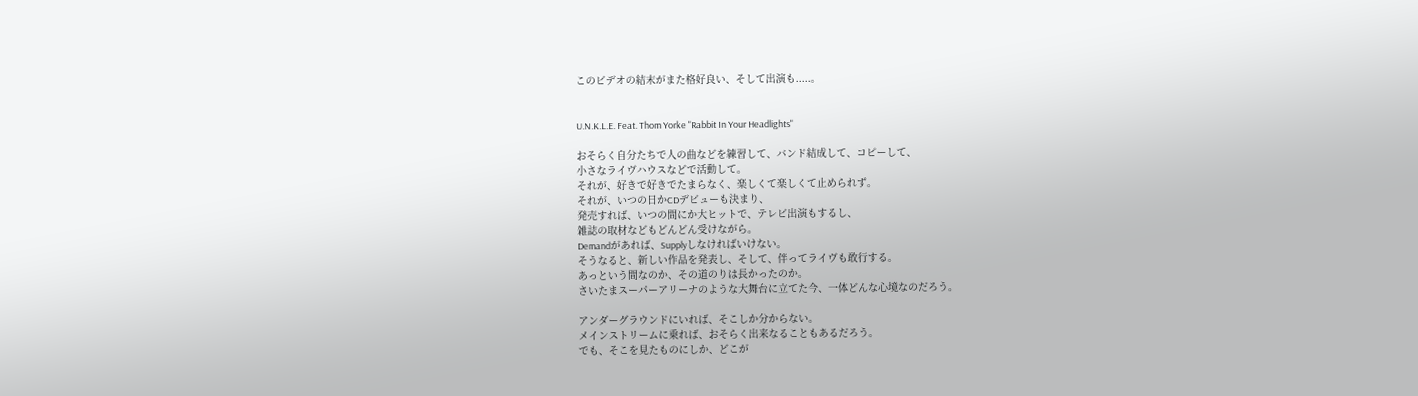このビデオの結末がまた格好良い、そして出演も.....。


U.N.K.L.E. Feat. Thom Yorke "Rabbit In Your Headlights"

おそらく自分たちで人の曲などを練習して、バンド結成して、コピーして、
小さなライヴハウスなどで活動して。
それが、好きで好きでたまらなく、楽しくて楽しくて止められず。
それが、いつの日かCDデビューも決まり、
発売すれば、いつの間にか大ヒットで、テレビ出演もするし、
雑誌の取材などもどんどん受けながら。
Demandがあれば、Supplyしなければいけない。
そうなると、新しい作品を発表し、そして、伴ってライヴも敢行する。
あっという間なのか、その道のりは長かったのか。
さいたまスーパーアリーナのような大舞台に立てた今、一体どんな心境なのだろう。

アンダーグラウンドにいれば、そこしか分からない。
メインストリームに乗れば、おそらく出来なることもあるだろう。
でも、そこを見たものにしか、どこが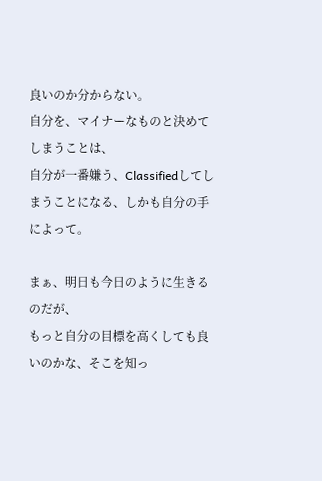良いのか分からない。
自分を、マイナーなものと決めてしまうことは、
自分が一番嫌う、Classifiedしてしまうことになる、しかも自分の手によって。

まぁ、明日も今日のように生きるのだが、
もっと自分の目標を高くしても良いのかな、そこを知っ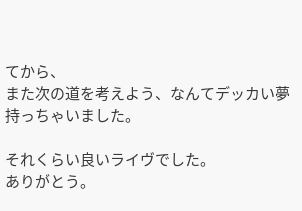てから、
また次の道を考えよう、なんてデッカい夢持っちゃいました。

それくらい良いライヴでした。
ありがとう。